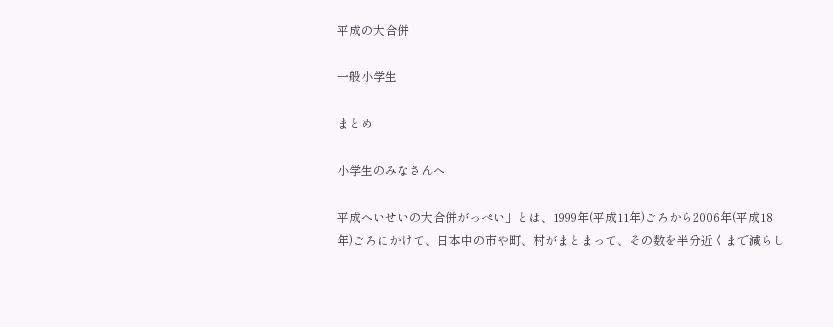平成の大合併

一般小学生

まとめ

小学生のみなさんへ

平成へいせいの大合併がっぺい」とは、1999年(平成11年)ごろから2006年(平成18年)ごろにかけて、日本中の市や町、村がまとまって、その数を半分近くまで減らし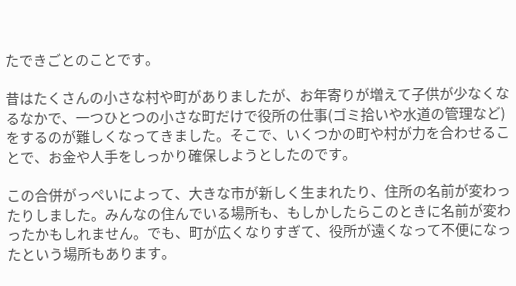たできごとのことです。

昔はたくさんの小さな村や町がありましたが、お年寄りが増えて子供が少なくなるなかで、一つひとつの小さな町だけで役所の仕事(ゴミ拾いや水道の管理など)をするのが難しくなってきました。そこで、いくつかの町や村が力を合わせることで、お金や人手をしっかり確保しようとしたのです。

この合併がっぺいによって、大きな市が新しく生まれたり、住所の名前が変わったりしました。みんなの住んでいる場所も、もしかしたらこのときに名前が変わったかもしれません。でも、町が広くなりすぎて、役所が遠くなって不便になったという場所もあります。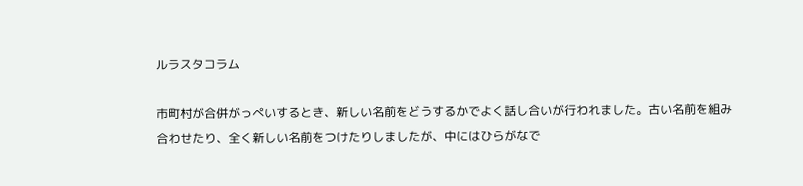ルラスタコラム

市町村が合併がっぺいするとき、新しい名前をどうするかでよく話し合いが行われました。古い名前を組み合わせたり、全く新しい名前をつけたりしましたが、中にはひらがなで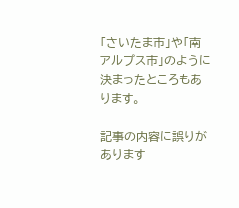「さいたま市」や「南アルプス市」のように決まったところもあります。

記事の内容に誤りがあります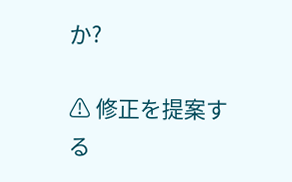か?

⚠ 修正を提案する